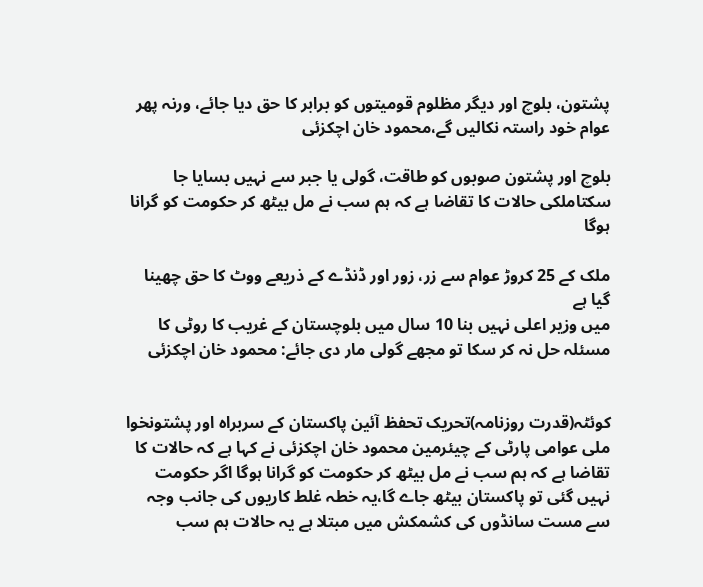پشتون، بلوچ اور دیگر مظلوم قومیتوں کو برابر کا حق دیا جائے، ورنہ پھر عوام خود راستہ نکالیں گے،محمود خان اچکزئی

بلوچ اور پشتون صوبوں کو طاقت، گولی یا جبر سے نہیں بسایا جا سکتاملکی حالات کا تقاضا ہے کہ ہم سب نے مل بیٹھ کر حکومت کو گرانا ہوگا

ملک کے 25 کروڑ عوام سے زر، زور اور ڈنڈے کے ذریعے ووٹ کا حق چھینا گیا ہے
میں وزیر اعلی نہیں بنا 10 سال میں بلوچستان کے غریب کا روٹی کا مسئلہ حل نہ کر سکا تو مجھے گولی مار دی جائے: محمود خان اچکزئی


کوئٹہ(قدرت روزنامہ)تحریک تحفظ آئین پاکستان کے سربراہ اور پشتونخوا ملی عوامی پارٹی کے چیئرمین محمود خان اچکزئی نے کہا ہے کہ حالات کا تقاضا ہے کہ ہم سب نے مل بیٹھ کر حکومت کو گرانا ہوگا اگر حکومت نہیں گئی تو پاکستان بیٹھ جاے گا،یہ خطہ غلط کاریوں کی جانب وجہ سے مست سانڈوں کی کشمکش میں مبتلا ہے یہ حالات ہم سب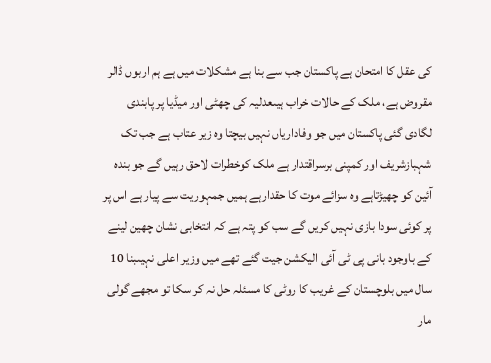کی عقل کا امتحان ہے پاکستان جب سے بنا ہے مشکلات میں ہے ہم اربوں ڈالر مقروض ہے، ملک کے حالات خراب ہیںعدلیہ کی چھٹی اور میڈیا پر پابندی لگادی گئی پاکستان میں جو وفاداریاں نہیں بیچتا وہ زیر عتاب ہے جب تک شہبازشریف اور کمپنی برسراقتدار ہے ملک کوخطرات لاحق رہیں گے جو بندہ آئین کو چھیڑتاہے وہ سزائے موت کا حقدارہے ہمیں جمہوریت سے پیار ہے اس پر پر کوئی سودا بازی نہیں کریں گے سب کو پتہ ہے کہ انتخابی نشان چھین لینے کے باوجود بانی پی ٹی آئی الیکشن جیت گئے تھے میں وزیر اعلی نہیںبنا 10 سال میں بلوچستان کے غریب کا روٹی کا مسئلہ حل نہ کر سکا تو مجھے گولی مار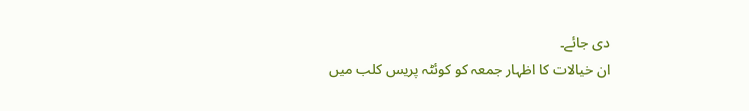دی جائے۔
ان خیالات کا اظہار جمعہ کو کوئٹہ پریس کلب میں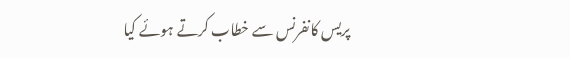پریس کانفرنس سے خطاب کرتے ہوئے کیا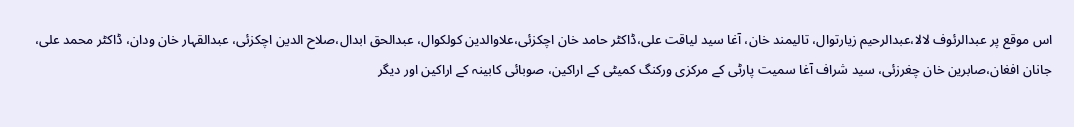اس موقع پر عبدالرئوف لالا،عبدالرحیم زیارتوال، تالیمند خان، آغا سید لیاقت علی،ڈاکٹر حامد خان اچکزئی،علاوالدین کولکوال، عبدالحق ابدال،صلاح الدین اچکزئی، عبدالقہار خان ودان، ڈاکٹر محمد علی، جانان افغان،صابرین خان چغرزئی، سید شراف آغا سمیت پارٹی کے مرکزی ورکنگ کمیٹی کے اراکین، صوبائی کابینہ کے اراکین اور دیگر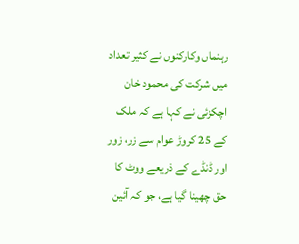رہنماں وکارکنوں نے کثیر تعداد میں شرکت کی محمود خان اچکزئی نے کہا ہے کہ ملک کے 25 کروڑ عوام سے زر، زور اور ڈنڈے کے ذریعے ووٹ کا حق چھینا گیا ہے، جو کہ آئین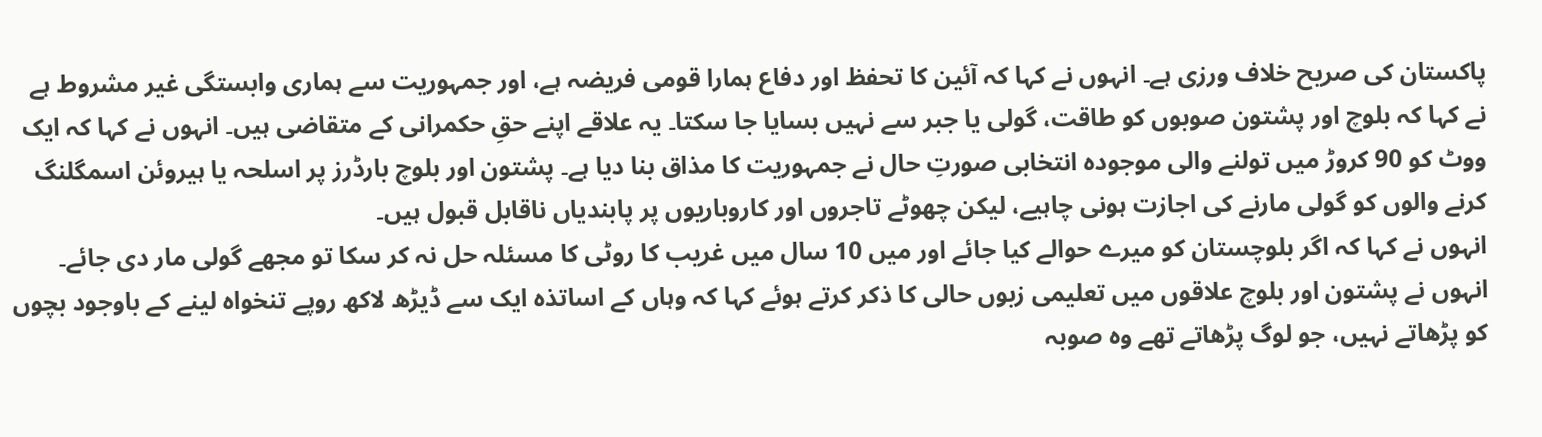پاکستان کی صریح خلاف ورزی ہے۔ انہوں نے کہا کہ آئین کا تحفظ اور دفاع ہمارا قومی فریضہ ہے، اور جمہوریت سے ہماری وابستگی غیر مشروط ہے نے کہا کہ بلوچ اور پشتون صوبوں کو طاقت، گولی یا جبر سے نہیں بسایا جا سکتا۔ یہ علاقے اپنے حقِ حکمرانی کے متقاضی ہیں۔ انہوں نے کہا کہ ایک ووٹ کو 90 کروڑ میں تولنے والی موجودہ انتخابی صورتِ حال نے جمہوریت کا مذاق بنا دیا ہے۔ پشتون اور بلوچ بارڈرز پر اسلحہ یا ہیروئن اسمگلنگ کرنے والوں کو گولی مارنے کی اجازت ہونی چاہیے، لیکن چھوٹے تاجروں اور کاروباریوں پر پابندیاں ناقابل قبول ہیں۔
انہوں نے کہا کہ اگر بلوچستان کو میرے حوالے کیا جائے اور میں 10 سال میں غریب کا روٹی کا مسئلہ حل نہ کر سکا تو مجھے گولی مار دی جائے۔ انہوں نے پشتون اور بلوچ علاقوں میں تعلیمی زبوں حالی کا ذکر کرتے ہوئے کہا کہ وہاں کے اساتذہ ایک سے ڈیڑھ لاکھ روپے تنخواہ لینے کے باوجود بچوں کو پڑھاتے نہیں، جو لوگ پڑھاتے تھے وہ صوبہ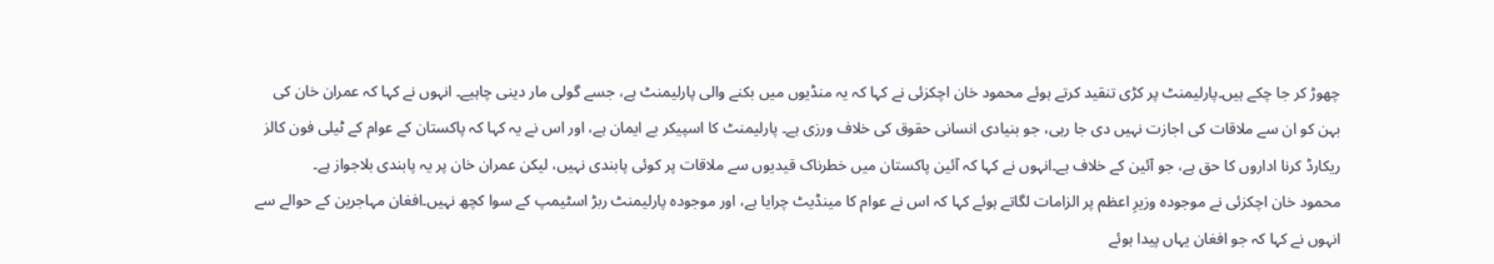چھوڑ کر جا چکے ہیں۔پارلیمنٹ پر کڑی تنقید کرتے ہوئے محمود خان اچکزئی نے کہا کہ یہ منڈیوں میں بکنے والی پارلیمنٹ ہے، جسے گولی مار دینی چاہیے۔ انہوں نے کہا کہ عمران خان کی بہن کو ان سے ملاقات کی اجازت نہیں دی جا رہی، جو بنیادی انسانی حقوق کی خلاف ورزی ہے۔ پارلیمنٹ کا اسپیکر بے ایمان ہے، اور اس نے یہ کہا کہ پاکستان کے عوام کے ٹیلی فون کالز ریکارڈ کرنا اداروں کا حق ہے، جو آئین کے خلاف ہے۔انہوں نے کہا کہ آئین پاکستان میں خطرناک قیدیوں سے ملاقات پر کوئی پابندی نہیں، لیکن عمران خان پر یہ پابندی بلاجواز ہے۔
محمود خان اچکزئی نے موجودہ وزیرِ اعظم پر الزامات لگاتے ہوئے کہا کہ اس نے عوام کا مینڈیٹ چرایا ہے، اور موجودہ پارلیمنٹ ربڑ اسٹیمپ کے سوا کچھ نہیں۔افغان مہاجرین کے حوالے سے انہوں نے کہا کہ جو افغان یہاں پیدا ہوئے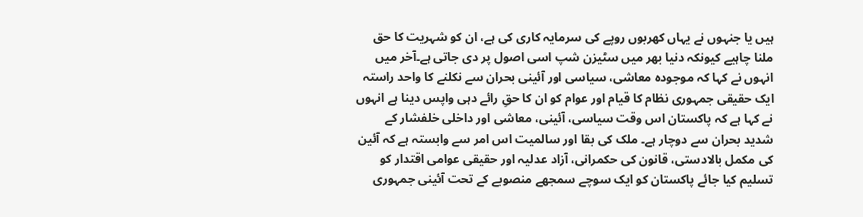ہیں یا جنہوں نے یہاں کھربوں روپے کی سرمایہ کاری کی ہے، ان کو شہریت کا حق ملنا چاہیے کیونکہ دنیا بھر میں سٹیزن شپ اسی اصول پر دی جاتی ہے۔آخر میں انہوں نے کہا کہ موجودہ معاشی، سیاسی اور آئینی بحران سے نکلنے کا واحد راستہ ایک حقیقی جمہوری نظام کا قیام اور عوام کو ان کا حقِ رائے دہی واپس دینا ہے انہوں نے کہا ہے کہ پاکستان اس وقت سیاسی، آئینی، معاشی اور داخلی خلفشار کے شدید بحران سے دوچار ہے۔ ملک کی بقا اور سالمیت اس امر سے وابستہ ہے کہ آئین کی مکمل بالادستی، قانون کی حکمرانی، آزاد عدلیہ اور حقیقی عوامی اقتدار کو تسلیم کیا جائے پاکستان کو ایک سوچے سمجھے منصوبے کے تحت آئینی جمہوری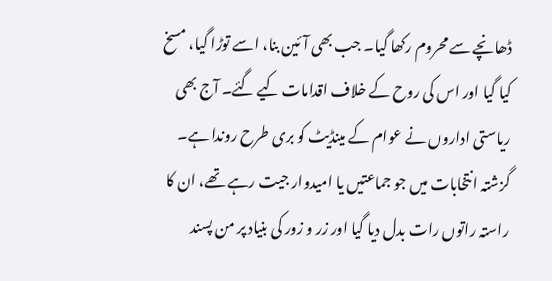ڈھانچے سے محروم رکھا گیا۔ جب بھی آئین بنا، اسے توڑا گیا، مسخ کیا گیا اور اس کی روح کے خلاف اقدامات کیے گئے۔ آج بھی ریاستی اداروں نے عوام کے مینڈیٹ کو بری طرح روندا ہے۔ گزشتہ انتخابات میں جو جماعتیں یا امیدوار جیت رہے تھے، ان کا راستہ راتوں رات بدل دیا گیا اور زر و زور کی بنیاد پر من پسند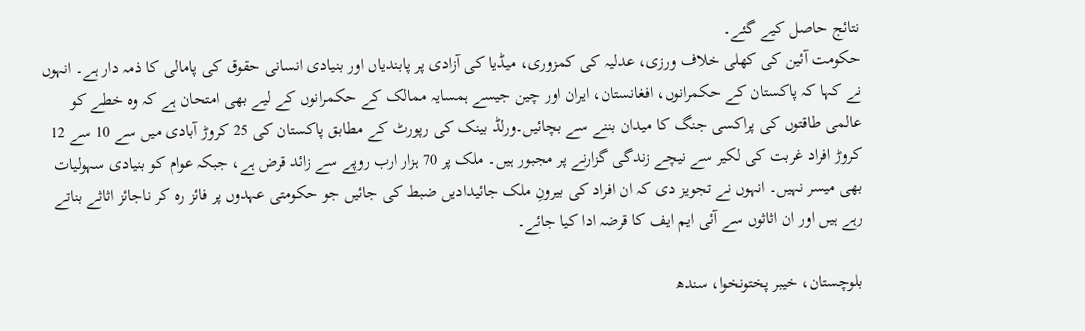نتائج حاصل کیے گئے۔
حکومت آئین کی کھلی خلاف ورزی، عدلیہ کی کمزوری، میڈیا کی آزادی پر پابندیاں اور بنیادی انسانی حقوق کی پامالی کا ذمہ دار ہے۔ انہوں نے کہا کہ پاکستان کے حکمرانوں، افغانستان، ایران اور چین جیسے ہمسایہ ممالک کے حکمرانوں کے لیے بھی امتحان ہے کہ وہ خطے کو عالمی طاقتوں کی پراکسی جنگ کا میدان بننے سے بچائیں۔ورلڈ بینک کی رپورٹ کے مطابق پاکستان کی 25 کروڑ آبادی میں سے 10 سے 12 کروڑ افراد غربت کی لکیر سے نیچے زندگی گزارنے پر مجبور ہیں۔ ملک پر 70 ہزار ارب روپے سے زائد قرض ہے، جبکہ عوام کو بنیادی سہولیات بھی میسر نہیں۔ انہوں نے تجویز دی کہ ان افراد کی بیرونِ ملک جائیدادیں ضبط کی جائیں جو حکومتی عہدوں پر فائز رہ کر ناجائز اثاثے بناتے رہے ہیں اور ان اثاثوں سے آئی ایم ایف کا قرضہ ادا کیا جائے۔

بلوچستان، خیبر پختونخوا، سندھ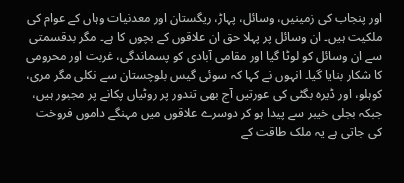اور پنجاب کی زمینیں، وسائل، پہاڑ، ریگستان اور معدنیات وہاں کے عوام کی ملکیت ہیں۔ ان وسائل پر پہلا حق ان علاقوں کے بچوں کا ہے۔ مگر بدقسمتی سے ان وسائل کو لوٹا گیا اور مقامی آبادی کو پسماندگی، غربت اور محرومی کا شکار بنایا گیا۔ انہوں نے کہا کہ سوئی گیس بلوچستان سے نکلی مگر مری، کوہلو، اور ڈیرہ بگٹی کی عورتیں آج بھی تندور پر روٹیاں پکانے پر مجبور ہیں، جبکہ بجلی خیبر سے پیدا ہو کر دوسرے علاقوں میں مہنگے داموں فروخت کی جاتی ہے یہ ملک طاقت کے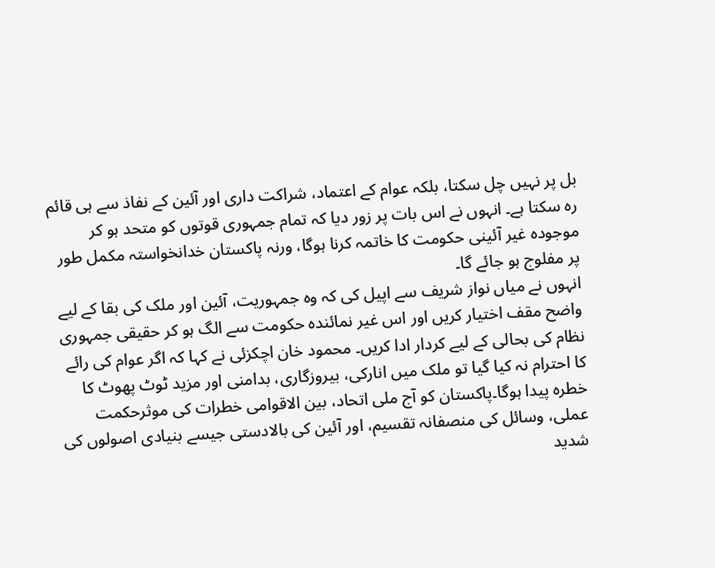بل پر نہیں چل سکتا، بلکہ عوام کے اعتماد، شراکت داری اور آئین کے نفاذ سے ہی قائم رہ سکتا ہے۔ انہوں نے اس بات پر زور دیا کہ تمام جمہوری قوتوں کو متحد ہو کر موجودہ غیر آئینی حکومت کا خاتمہ کرنا ہوگا، ورنہ پاکستان خدانخواستہ مکمل طور پر مفلوج ہو جائے گا۔
انہوں نے میاں نواز شریف سے اپیل کی کہ وہ جمہوریت، آئین اور ملک کی بقا کے لیے واضح مقف اختیار کریں اور اس غیر نمائندہ حکومت سے الگ ہو کر حقیقی جمہوری نظام کی بحالی کے لیے کردار ادا کریں۔ محمود خان اچکزئی نے کہا کہ اگر عوام کی رائے کا احترام نہ کیا گیا تو ملک میں انارکی، بیروزگاری، بدامنی اور مزید ٹوٹ پھوٹ کا خطرہ پیدا ہوگا۔پاکستان کو آج ملی اتحاد، بین الاقوامی خطرات کی موثرحکمت عملی، وسائل کی منصفانہ تقسیم، اور آئین کی بالادستی جیسے بنیادی اصولوں کی شدید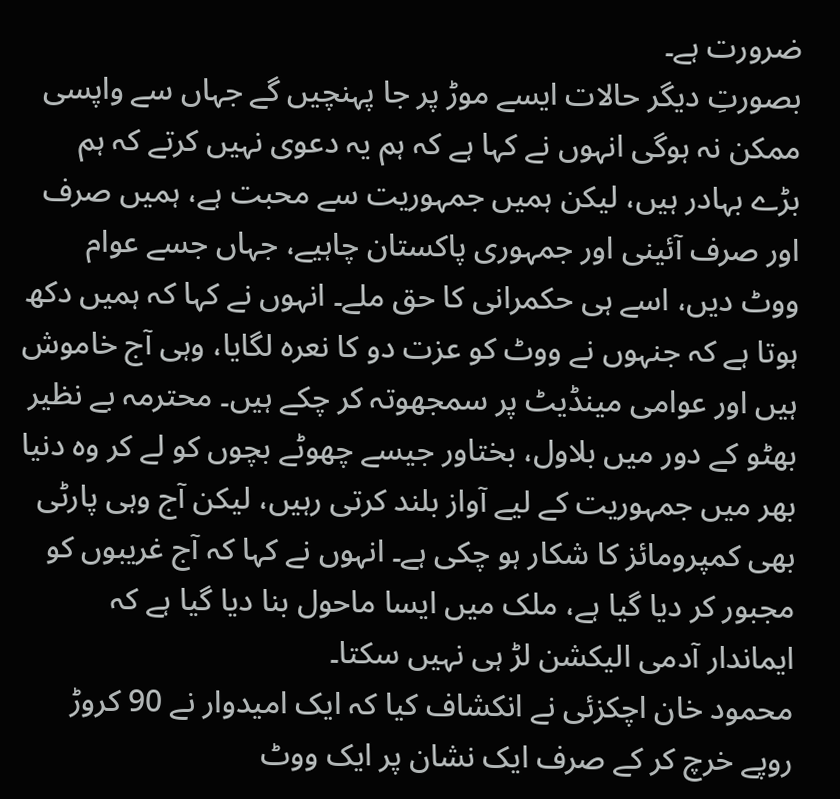ضرورت ہے۔
بصورتِ دیگر حالات ایسے موڑ پر جا پہنچیں گے جہاں سے واپسی ممکن نہ ہوگی انہوں نے کہا ہے کہ ہم یہ دعوی نہیں کرتے کہ ہم بڑے بہادر ہیں، لیکن ہمیں جمہوریت سے محبت ہے، ہمیں صرف اور صرف آئینی اور جمہوری پاکستان چاہیے، جہاں جسے عوام ووٹ دیں، اسے ہی حکمرانی کا حق ملے۔ انہوں نے کہا کہ ہمیں دکھ ہوتا ہے کہ جنہوں نے ووٹ کو عزت دو کا نعرہ لگایا، وہی آج خاموش ہیں اور عوامی مینڈیٹ پر سمجھوتہ کر چکے ہیں۔ محترمہ بے نظیر بھٹو کے دور میں بلاول، بختاور جیسے چھوٹے بچوں کو لے کر وہ دنیا بھر میں جمہوریت کے لیے آواز بلند کرتی رہیں، لیکن آج وہی پارٹی بھی کمپرومائز کا شکار ہو چکی ہے۔ انہوں نے کہا کہ آج غریبوں کو مجبور کر دیا گیا ہے، ملک میں ایسا ماحول بنا دیا گیا ہے کہ ایماندار آدمی الیکشن لڑ ہی نہیں سکتا۔
محمود خان اچکزئی نے انکشاف کیا کہ ایک امیدوار نے 90 کروڑ روپے خرچ کر کے صرف ایک نشان پر ایک ووٹ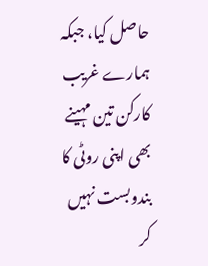حاصل کیا، جبکہ ہمارے غریب کارکن تین مہینے بھی اپنی روٹی کا بندوبست نہیں کر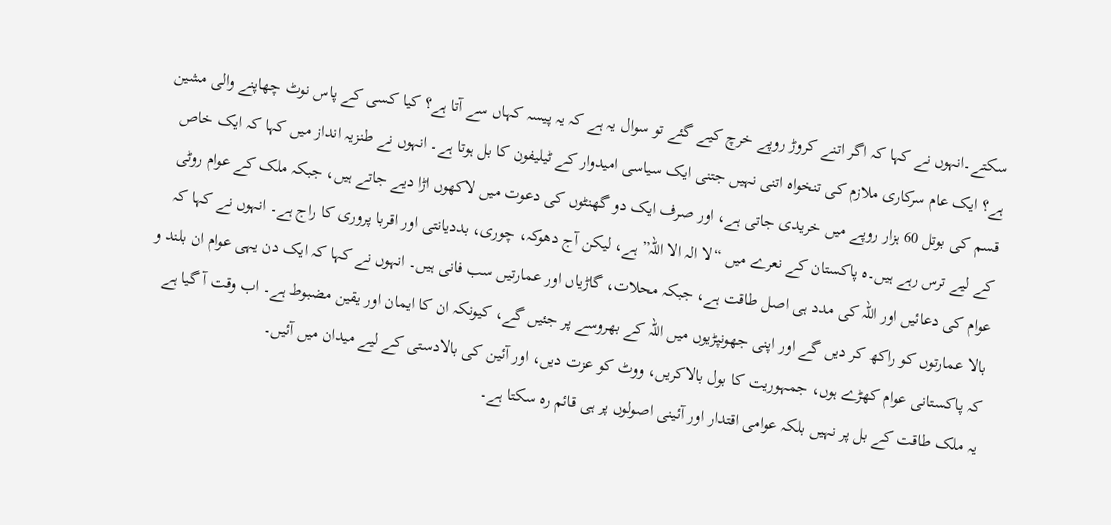سکتے۔انہوں نے کہا کہ اگر اتنے کروڑ روپے خرچ کیے گئے تو سوال یہ ہے کہ یہ پیسہ کہاں سے آتا ہے؟ کیا کسی کے پاس نوٹ چھاپنے والی مشین ہے؟ ایک عام سرکاری ملازم کی تنخواہ اتنی نہیں جتنی ایک سیاسی امیدوار کے ٹیلیفون کا بل ہوتا ہے۔ انہوں نے طنزیہ انداز میں کہا کہ ایک خاص قسم کی بوتل 60 ہزار روپے میں خریدی جاتی ہے، اور صرف ایک دو گھنٹوں کی دعوت میں لاکھوں اڑا دیے جاتے ہیں، جبکہ ملک کے عوام روٹی کے لیے ترس رہے ہیں۔ہ پاکستان کے نعرے میں “لا الہ الا اللہ” ہے، لیکن آج دھوکہ، چوری، بددیانتی اور اقربا پروری کا راج ہے۔ انہوں نے کہا کہ عوام کی دعائیں اور اللہ کی مدد ہی اصل طاقت ہے، جبکہ محلات، گاڑیاں اور عمارتیں سب فانی ہیں۔ انہوں نے کہا کہ ایک دن یہی عوام ان بلند و بالا عمارتوں کو راکھ کر دیں گے اور اپنی جھونپڑیوں میں اللہ کے بھروسے پر جئیں گے، کیونکہ ان کا ایمان اور یقین مضبوط ہے۔ اب وقت آ گیا ہے کہ پاکستانی عوام کھڑے ہوں، جمہوریت کا بول بالاکریں، ووٹ کو عزت دیں، اور آئین کی بالادستی کے لیے میدان میں آئیں۔
یہ ملک طاقت کے بل پر نہیں بلکہ عوامی اقتدار اور آئینی اصولوں پر ہی قائم رہ سکتا ہے۔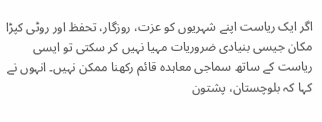اگر ایک ریاست اپنے شہریوں کو عزت، روزگار، تحفظ اور روٹی کپڑا مکان جیسی بنیادی ضروریات مہیا نہیں کر سکتی تو ایسی ریاست کے ساتھ سماجی معاہدہ قائم رکھنا ممکن نہیں۔ انہوں نے کہا کہ بلوچستان، پشتون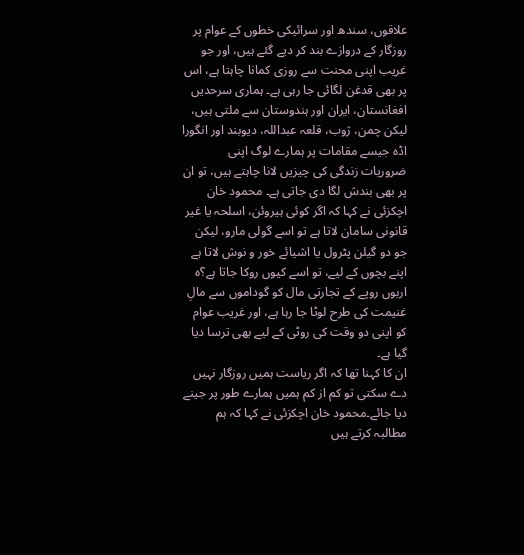علاقوں، سندھ اور سرائیکی خطوں کے عوام پر روزگار کے دروازے بند کر دیے گئے ہیں، اور جو غریب اپنی محنت سے روزی کمانا چاہتا ہے، اس پر بھی قدغن لگائی جا رہی ہے۔ ہماری سرحدیں افغانستان، ایران اور ہندوستان سے ملتی ہیں، لیکن چمن، ژوب، قلعہ عبداللہ، دیوبند اور انگورا اڈہ جیسے مقامات پر ہمارے لوگ اپنی ضروریات زندگی کی چیزیں لانا چاہتے ہیں، تو ان پر بھی بندش لگا دی جاتی ہے۔ محمود خان اچکزئی نے کہا کہ اگر کوئی ہیروئن، اسلحہ یا غیر قانونی سامان لاتا ہے تو اسے گولی مارو، لیکن جو دو گیلن پٹرول یا اشیائے خور و نوش لاتا ہے اپنے بچوں کے لیے، تو اسے کیوں روکا جاتا ہے؟ہ اربوں روپے کے تجارتی مال کو گوداموں سے مالِ غنیمت کی طرح لوٹا جا رہا ہے، اور غریب عوام کو اپنی دو وقت کی روٹی کے لیے بھی ترسا دیا گیا ہے۔
ان کا کہنا تھا کہ اگر ریاست ہمیں روزگار نہیں دے سکتی تو کم از کم ہمیں ہمارے طور پر جینے دیا جائے۔محمود خان اچکزئی نے کہا کہ ہم مطالبہ کرتے ہیں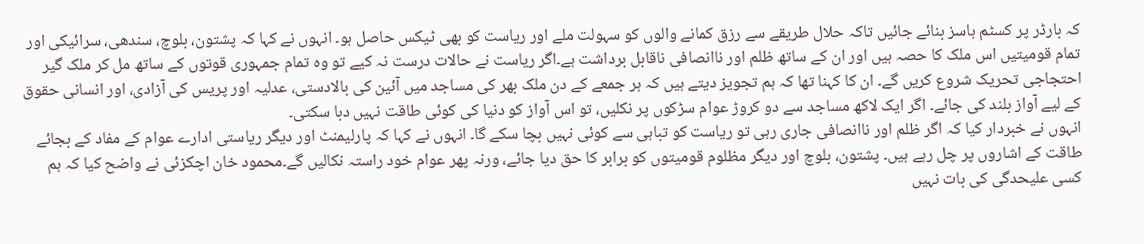کہ بارڈر پر کسٹم ہاسز بنائے جائیں تاکہ حلال طریقے سے رزق کمانے والوں کو سہولت ملے اور ریاست کو بھی ٹیکس حاصل ہو۔ انہوں نے کہا کہ پشتون، بلوچ، سندھی، سرائیکی اور تمام قومیتیں اس ملک کا حصہ ہیں اور ان کے ساتھ ظلم اور ناانصافی ناقابل برداشت ہے۔اگر ریاست نے حالات درست نہ کیے تو وہ تمام جمہوری قوتوں کے ساتھ مل کر ملک گیر احتجاجی تحریک شروع کریں گے۔ ان کا کہنا تھا کہ ہم تجویز دیتے ہیں کہ ہر جمعے کے دن ملک بھر کی مساجد میں آئین کی بالادستی، عدلیہ اور پریس کی آزادی، اور انسانی حقوق کے لیے آواز بلند کی جائے۔ اگر ایک لاکھ مساجد سے دو کروڑ عوام سڑکوں پر نکلیں، تو اس آواز کو دنیا کی کوئی طاقت نہیں دبا سکتی۔
انہوں نے خبردار کیا کہ اگر ظلم اور ناانصافی جاری رہی تو ریاست کو تباہی سے کوئی نہیں بچا سکے گا۔ انہوں نے کہا کہ پارلیمنٹ اور دیگر ریاستی ادارے عوام کے مفاد کے بجائے طاقت کے اشاروں پر چل رہے ہیں۔ پشتون، بلوچ اور دیگر مظلوم قومیتوں کو برابر کا حق دیا جائے، ورنہ پھر عوام خود راستہ نکالیں گے۔محمود خان اچکزئی نے واضح کیا کہ ہم کسی علیحدگی کی بات نہیں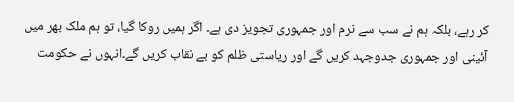کر رہے، بلکہ ہم نے سب سے نرم اور جمہوری تجویز دی ہے۔ اگر ہمیں روکا گیا، تو ہم ملک بھر میں آئینی اور جمہوری جدوجہد کریں گے اور ریاستی ظلم کو بے نقاب کریں گے۔انہوں نے حکومت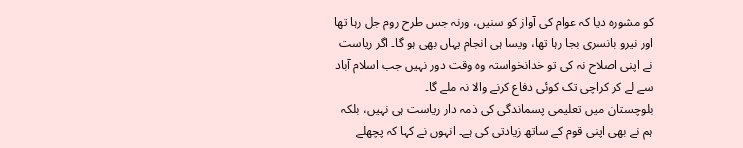کو مشورہ دیا کہ عوام کی آواز کو سنیں، ورنہ جس طرح روم جل رہا تھا اور نیرو بانسری بجا رہا تھا، ویسا ہی انجام یہاں بھی ہو گا۔ اگر ریاست نے اپنی اصلاح نہ کی تو خدانخواستہ وہ وقت دور نہیں جب اسلام آباد سے لے کر کراچی تک کوئی دفاع کرنے والا نہ ملے گا۔
بلوچستان میں تعلیمی پسماندگی کی ذمہ دار ریاست ہی نہیں، بلکہ ہم نے بھی اپنی قوم کے ساتھ زیادتی کی ہے۔ انہوں نے کہا کہ پچھلے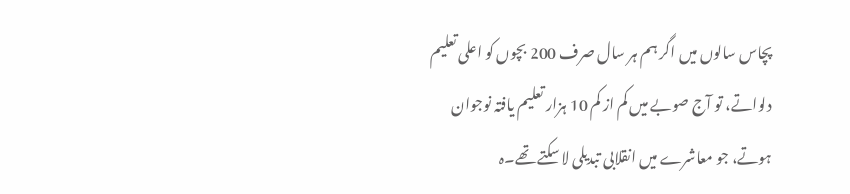پچاس سالوں میں اگر ہم ہر سال صرف 200 بچوں کو اعلی تعلیم دلواتے، تو آج صوبے میں کم از کم 10 ہزار تعلیم یافتہ نوجوان ہوتے، جو معاشرے میں انقلابی تبدیلی لا سکتے تھے۔ہ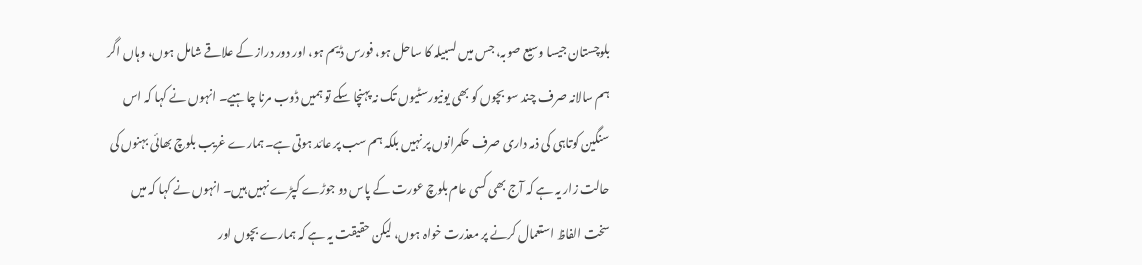بلوچستان جیسا وسیع صوبہ، جس میں لسبیلہ کا ساحل ہو، فورس ڈیم ہو، اور دور دراز کے علاقے شامل ہوں، وہاں اگر ہم سالانہ صرف چند سو بچوں کو بھی یونیورسٹیوں تک نہ پہنچا سکے تو ہمیں ڈوب مرنا چاہیے۔ انہوں نے کہا کہ اس سنگین کوتاہی کی ذمہ داری صرف حکمرانوں پر نہیں بلکہ ہم سب پر عائد ہوتی ہے۔ہمارے غریب بلوچ بھائی بہنوں کی حالت زار یہ ہے کہ آج بھی کسی عام بلوچ عورت کے پاس دو جوڑے کپڑے نہیں ہیں۔ انہوں نے کہا کہ میں سخت الفاظ استعمال کرنے پر معذرت خواہ ہوں، لیکن حقیقت یہ ہے کہ ہمارے بچوں اور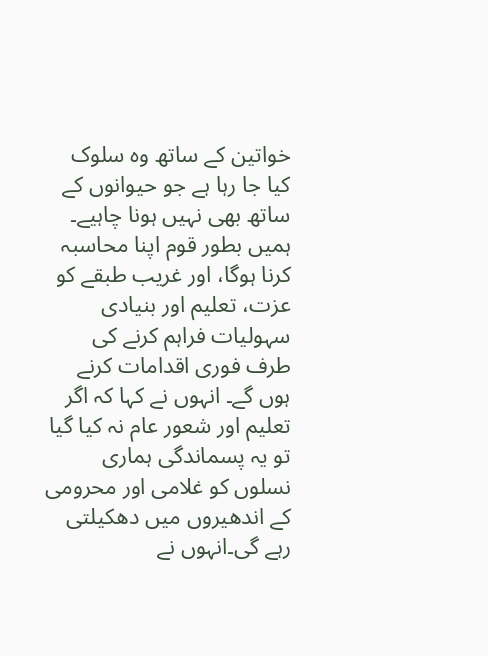خواتین کے ساتھ وہ سلوک کیا جا رہا ہے جو حیوانوں کے ساتھ بھی نہیں ہونا چاہیے۔
ہمیں بطور قوم اپنا محاسبہ کرنا ہوگا، اور غریب طبقے کو عزت، تعلیم اور بنیادی سہولیات فراہم کرنے کی طرف فوری اقدامات کرنے ہوں گے۔ انہوں نے کہا کہ اگر تعلیم اور شعور عام نہ کیا گیا تو یہ پسماندگی ہماری نسلوں کو غلامی اور محرومی کے اندھیروں میں دھکیلتی رہے گی۔انہوں نے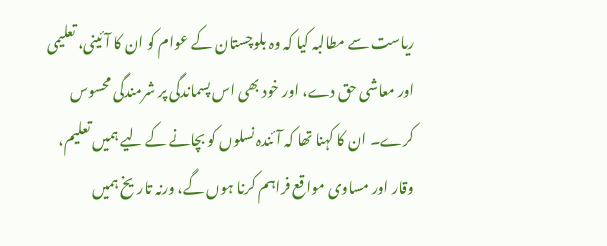ریاست سے مطالبہ کیا کہ وہ بلوچستان کے عوام کو ان کا آئینی، تعلیمی اور معاشی حق دے، اور خود بھی اس پسماندگی پر شرمندگی محسوس کرے۔ ان کا کہنا تھا کہ آئندہ نسلوں کو بچانے کے لیے ہمیں تعلیم، وقار اور مساوی مواقع فراہم کرنا ہوں گے، ورنہ تاریخ ہمیں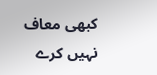کبھی معاف نہیں کرے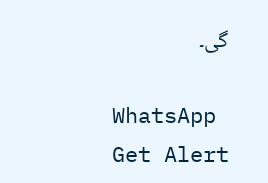گی۔

WhatsApp
Get Alert